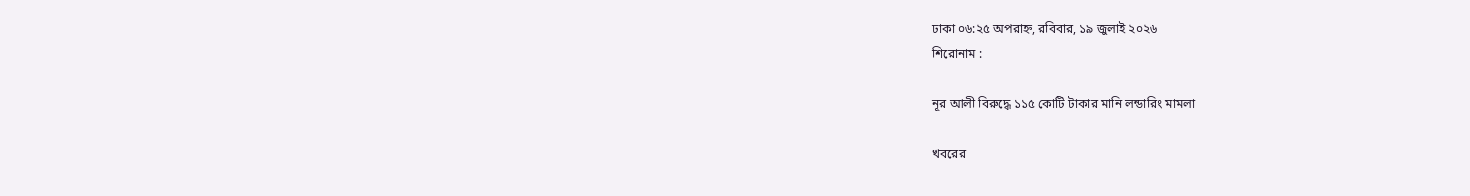ঢাকা ০৬:২৫ অপরাহ্ন, রবিবার, ১৯ জুলাই ২০২৬
শিরোনাম :

নূর আলী বিরুদ্ধে ১১৫ কোটি টাকার মানি লন্ডারিং মামলা

খবরের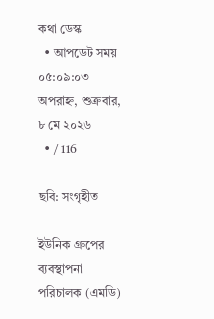কথা ডেস্ক
  • আপডেট সময় ০৫:০৯:০৩ অপরাহ্ন, শুক্রবার, ৮ মে ২০২৬
  • / 116

ছবি: সংগৃহীত

ইউনিক গ্রুপের ব্যবস্থাপনা পরিচালক (এমডি)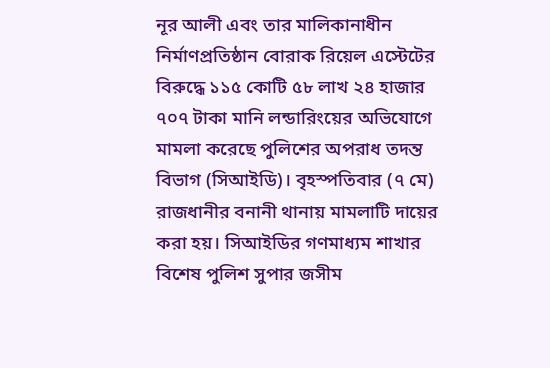নূর আলী এবং তার মালিকানাধীন নির্মাণপ্রতিষ্ঠান বোরাক রিয়েল এস্টেটের বিরুদ্ধে ১১৫ কোটি ৫৮ লাখ ২৪ হাজার ৭০৭ টাকা মানি লন্ডারিংয়ের অভিযোগে মামলা করেছে পুলিশের অপরাধ তদন্ত বিভাগ (সিআইডি)। বৃহস্পতিবার (৭ মে) রাজধানীর বনানী থানায় মামলাটি দায়ের করা হয়। সিআইডির গণমাধ্যম শাখার বিশেষ পুলিশ সুপার জসীম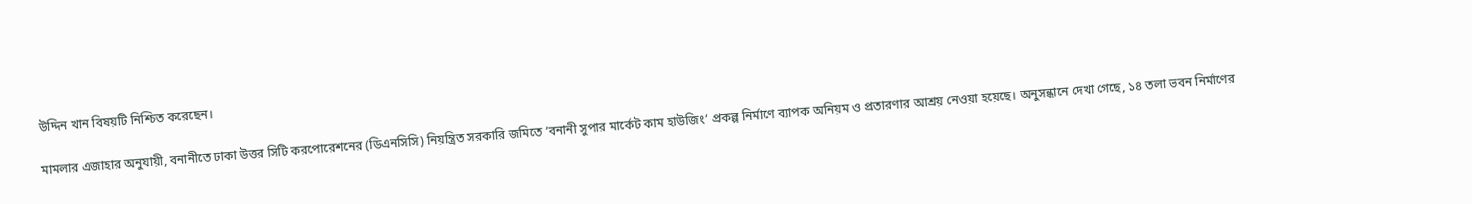উদ্দিন খান বিষয়টি নিশ্চিত করেছেন।

মামলার এজাহার অনুযায়ী, বনানীতে ঢাকা উত্তর সিটি করপোরেশনের (ডিএনসিসি) নিয়ন্ত্রিত সরকারি জমিতে ‘বনানী সুপার মার্কেট কাম হাউজিং’ প্রকল্প নির্মাণে ব্যাপক অনিয়ম ও প্রতারণার আশ্রয় নেওয়া হয়েছে। অনুসন্ধানে দেখা গেছে, ১৪ তলা ভবন নির্মাণের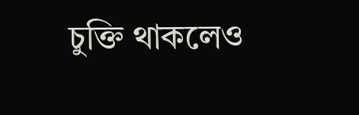চুক্তি থাকলেও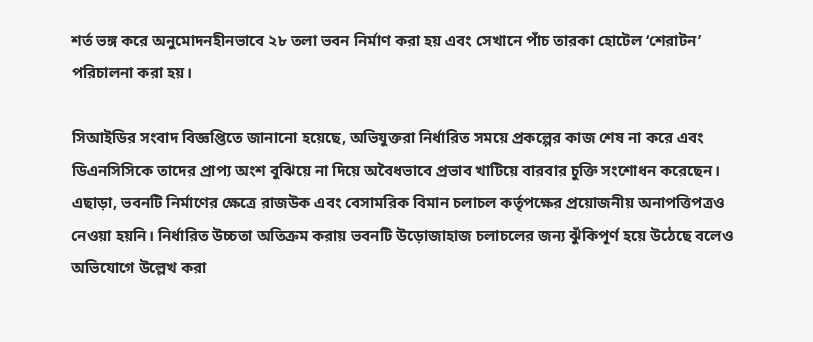শর্ত ভঙ্গ করে অনুমোদনহীনভাবে ২৮ তলা ভবন নির্মাণ করা হয় এবং সেখানে পাঁচ তারকা হোটেল ‘শেরাটন’ পরিচালনা করা হয়।

সিআইডির সংবাদ বিজ্ঞপ্তিতে জানানো হয়েছে, অভিযুক্তরা নির্ধারিত সময়ে প্রকল্পের কাজ শেষ না করে এবং ডিএনসিসিকে তাদের প্রাপ্য অংশ বুঝিয়ে না দিয়ে অবৈধভাবে প্রভাব খাটিয়ে বারবার চুক্তি সংশোধন করেছেন। এছাড়া, ভবনটি নির্মাণের ক্ষেত্রে রাজউক এবং বেসামরিক বিমান চলাচল কর্তৃপক্ষের প্রয়োজনীয় অনাপত্তিপত্রও নেওয়া হয়নি। নির্ধারিত উচ্চতা অতিক্রম করায় ভবনটি উড়োজাহাজ চলাচলের জন্য ঝুঁকিপূর্ণ হয়ে উঠেছে বলেও অভিযোগে উল্লেখ করা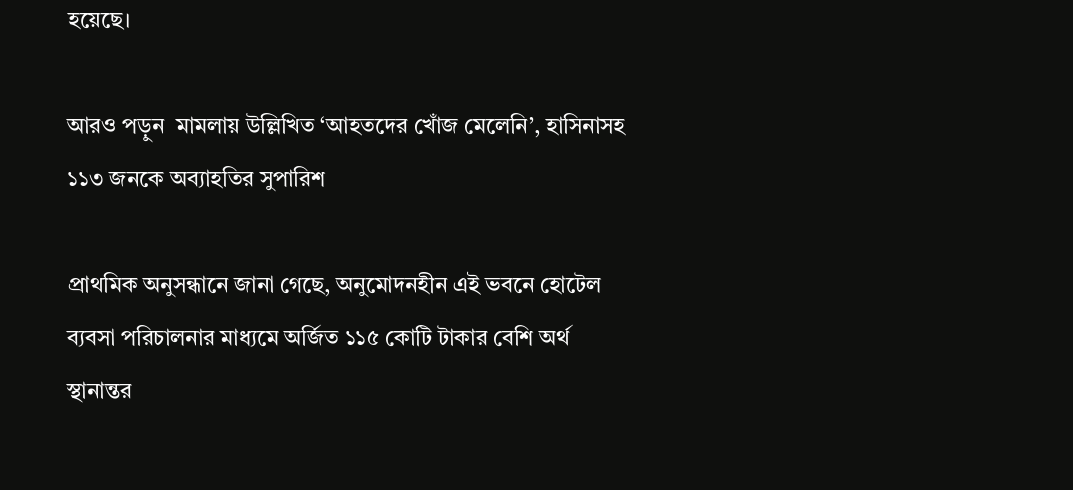হয়েছে।

আরও পড়ুন  মামলায় উল্লিখিত ‘আহতদের খোঁজ মেলেনি’, হাসিনাসহ ১১৩ জনকে অব্যাহতির সুপারিশ

প্রাথমিক অনুসন্ধানে জানা গেছে, অনুমোদনহীন এই ভবনে হোটেল ব্যবসা পরিচালনার মাধ্যমে অর্জিত ১১৫ কোটি টাকার বেশি অর্থ স্থানান্তর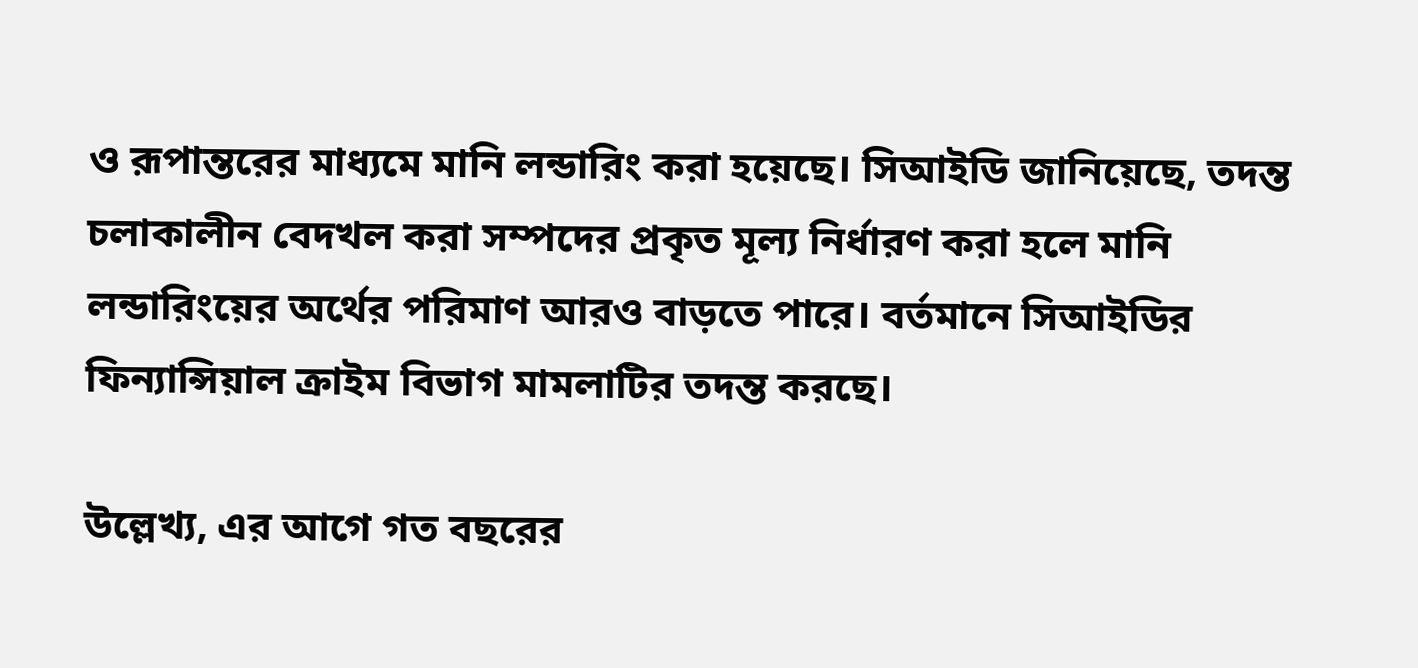ও রূপান্তরের মাধ্যমে মানি লন্ডারিং করা হয়েছে। সিআইডি জানিয়েছে, তদন্ত চলাকালীন বেদখল করা সম্পদের প্রকৃত মূল্য নির্ধারণ করা হলে মানি লন্ডারিংয়ের অর্থের পরিমাণ আরও বাড়তে পারে। বর্তমানে সিআইডির ফিন্যান্সিয়াল ক্রাইম বিভাগ মামলাটির তদন্ত করছে।

উল্লেখ্য, এর আগে গত বছরের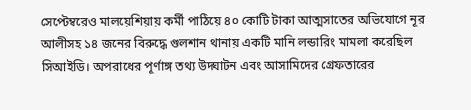সেপ্টেম্বরেও মালয়েশিয়ায় কর্মী পাঠিয়ে ৪০ কোটি টাকা আত্মসাতের অভিযোগে নূর আলীসহ ১৪ জনের বিরুদ্ধে গুলশান থানায় একটি মানি লন্ডারিং মামলা করেছিল সিআইডি। অপরাধের পূর্ণাঙ্গ তথ্য উদ্ঘাটন এবং আসামিদের গ্রেফতারের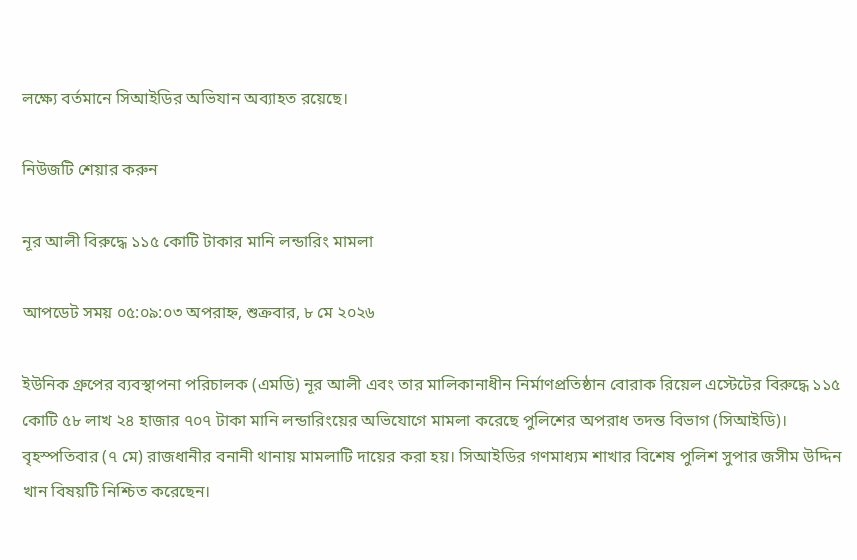লক্ষ্যে বর্তমানে সিআইডির অভিযান অব্যাহত রয়েছে।

নিউজটি শেয়ার করুন

নূর আলী বিরুদ্ধে ১১৫ কোটি টাকার মানি লন্ডারিং মামলা

আপডেট সময় ০৫:০৯:০৩ অপরাহ্ন, শুক্রবার, ৮ মে ২০২৬

ইউনিক গ্রুপের ব্যবস্থাপনা পরিচালক (এমডি) নূর আলী এবং তার মালিকানাধীন নির্মাণপ্রতিষ্ঠান বোরাক রিয়েল এস্টেটের বিরুদ্ধে ১১৫ কোটি ৫৮ লাখ ২৪ হাজার ৭০৭ টাকা মানি লন্ডারিংয়ের অভিযোগে মামলা করেছে পুলিশের অপরাধ তদন্ত বিভাগ (সিআইডি)। বৃহস্পতিবার (৭ মে) রাজধানীর বনানী থানায় মামলাটি দায়ের করা হয়। সিআইডির গণমাধ্যম শাখার বিশেষ পুলিশ সুপার জসীম উদ্দিন খান বিষয়টি নিশ্চিত করেছেন।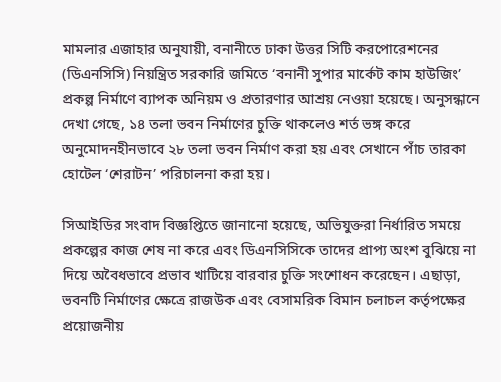মামলার এজাহার অনুযায়ী, বনানীতে ঢাকা উত্তর সিটি করপোরেশনের (ডিএনসিসি) নিয়ন্ত্রিত সরকারি জমিতে ‘বনানী সুপার মার্কেট কাম হাউজিং’ প্রকল্প নির্মাণে ব্যাপক অনিয়ম ও প্রতারণার আশ্রয় নেওয়া হয়েছে। অনুসন্ধানে দেখা গেছে, ১৪ তলা ভবন নির্মাণের চুক্তি থাকলেও শর্ত ভঙ্গ করে অনুমোদনহীনভাবে ২৮ তলা ভবন নির্মাণ করা হয় এবং সেখানে পাঁচ তারকা হোটেল ‘শেরাটন’ পরিচালনা করা হয়।

সিআইডির সংবাদ বিজ্ঞপ্তিতে জানানো হয়েছে, অভিযুক্তরা নির্ধারিত সময়ে প্রকল্পের কাজ শেষ না করে এবং ডিএনসিসিকে তাদের প্রাপ্য অংশ বুঝিয়ে না দিয়ে অবৈধভাবে প্রভাব খাটিয়ে বারবার চুক্তি সংশোধন করেছেন। এছাড়া, ভবনটি নির্মাণের ক্ষেত্রে রাজউক এবং বেসামরিক বিমান চলাচল কর্তৃপক্ষের প্রয়োজনীয়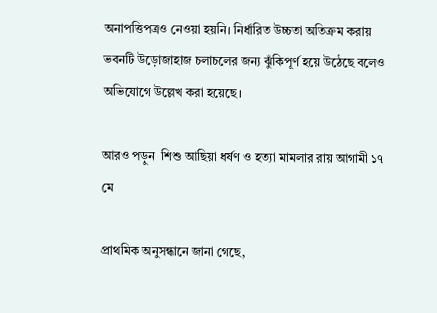অনাপত্তিপত্রও নেওয়া হয়নি। নির্ধারিত উচ্চতা অতিক্রম করায় ভবনটি উড়োজাহাজ চলাচলের জন্য ঝুঁকিপূর্ণ হয়ে উঠেছে বলেও অভিযোগে উল্লেখ করা হয়েছে।

আরও পড়ুন  শিশু আছিয়া ধর্ষণ ও হত্যা মামলার রায় আগামী ১৭ মে

প্রাথমিক অনুসন্ধানে জানা গেছে,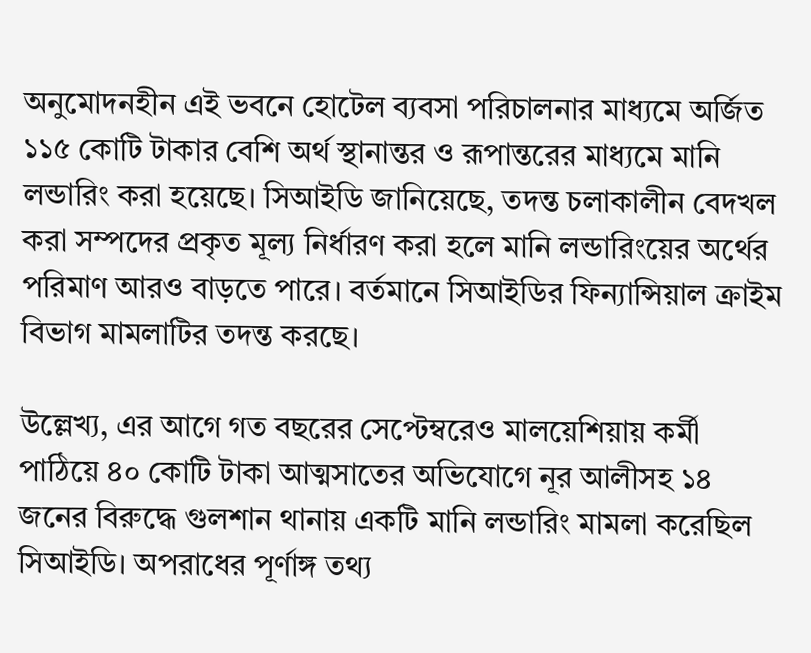অনুমোদনহীন এই ভবনে হোটেল ব্যবসা পরিচালনার মাধ্যমে অর্জিত ১১৫ কোটি টাকার বেশি অর্থ স্থানান্তর ও রূপান্তরের মাধ্যমে মানি লন্ডারিং করা হয়েছে। সিআইডি জানিয়েছে, তদন্ত চলাকালীন বেদখল করা সম্পদের প্রকৃত মূল্য নির্ধারণ করা হলে মানি লন্ডারিংয়ের অর্থের পরিমাণ আরও বাড়তে পারে। বর্তমানে সিআইডির ফিন্যান্সিয়াল ক্রাইম বিভাগ মামলাটির তদন্ত করছে।

উল্লেখ্য, এর আগে গত বছরের সেপ্টেম্বরেও মালয়েশিয়ায় কর্মী পাঠিয়ে ৪০ কোটি টাকা আত্মসাতের অভিযোগে নূর আলীসহ ১৪ জনের বিরুদ্ধে গুলশান থানায় একটি মানি লন্ডারিং মামলা করেছিল সিআইডি। অপরাধের পূর্ণাঙ্গ তথ্য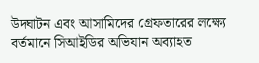উদ্ঘাটন এবং আসামিদের গ্রেফতারের লক্ষ্যে বর্তমানে সিআইডির অভিযান অব্যাহত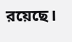রয়েছে।